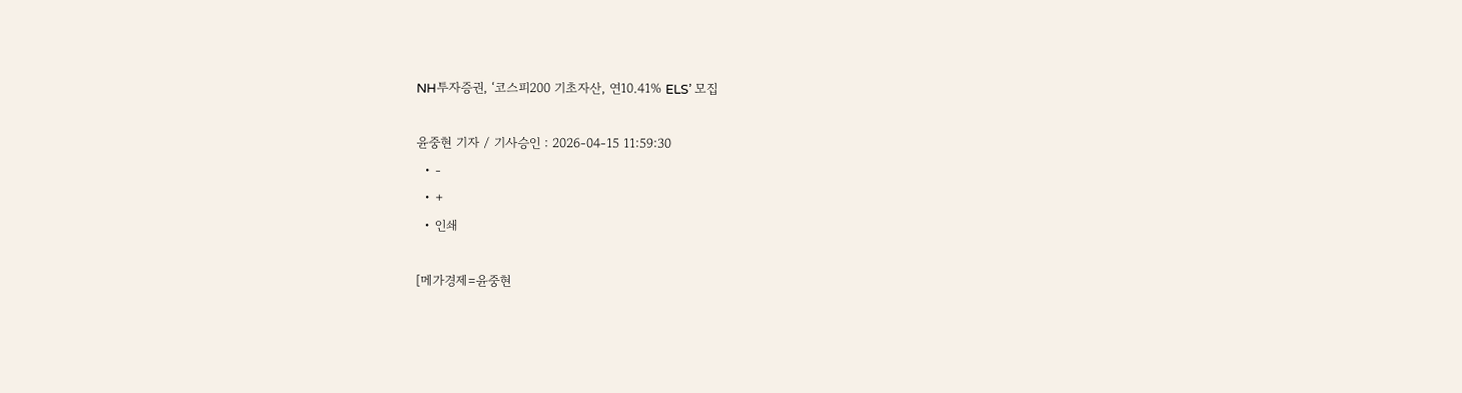NH투자증권, ‘코스피200 기초자산, 연10.41% ELS’ 모집

윤중현 기자 / 기사승인 : 2026-04-15 11:59:30
  • -
  • +
  • 인쇄

[메가경제=윤중현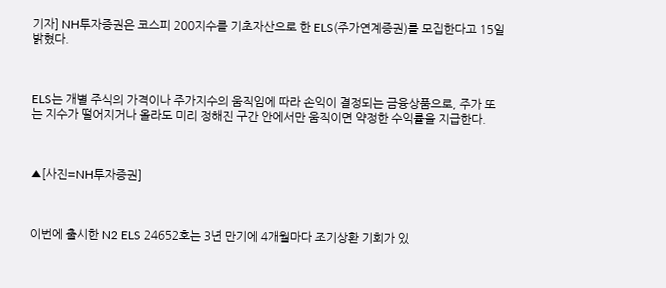기자] NH투자증권은 코스피 200지수를 기초자산으로 한 ELS(주가연계증권)를 모집한다고 15일 밝혔다.



ELS는 개별 주식의 가격이나 주가지수의 움직임에 따라 손익이 결정되는 금융상품으로, 주가 또는 지수가 떨어지거나 올라도 미리 정해진 구간 안에서만 움직이면 약정한 수익률을 지급한다.



▲[사진=NH투자증권]



이번에 출시한 N2 ELS 24652호는 3년 만기에 4개월마다 조기상환 기회가 있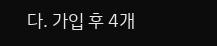다. 가입 후 4개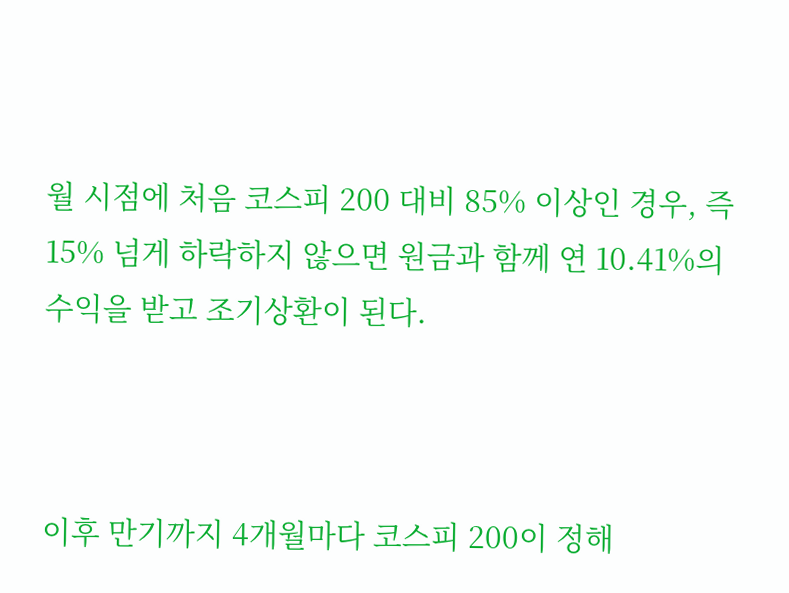월 시점에 처음 코스피 200 대비 85% 이상인 경우, 즉 15% 넘게 하락하지 않으면 원금과 함께 연 10.41%의 수익을 받고 조기상환이 된다.



이후 만기까지 4개월마다 코스피 200이 정해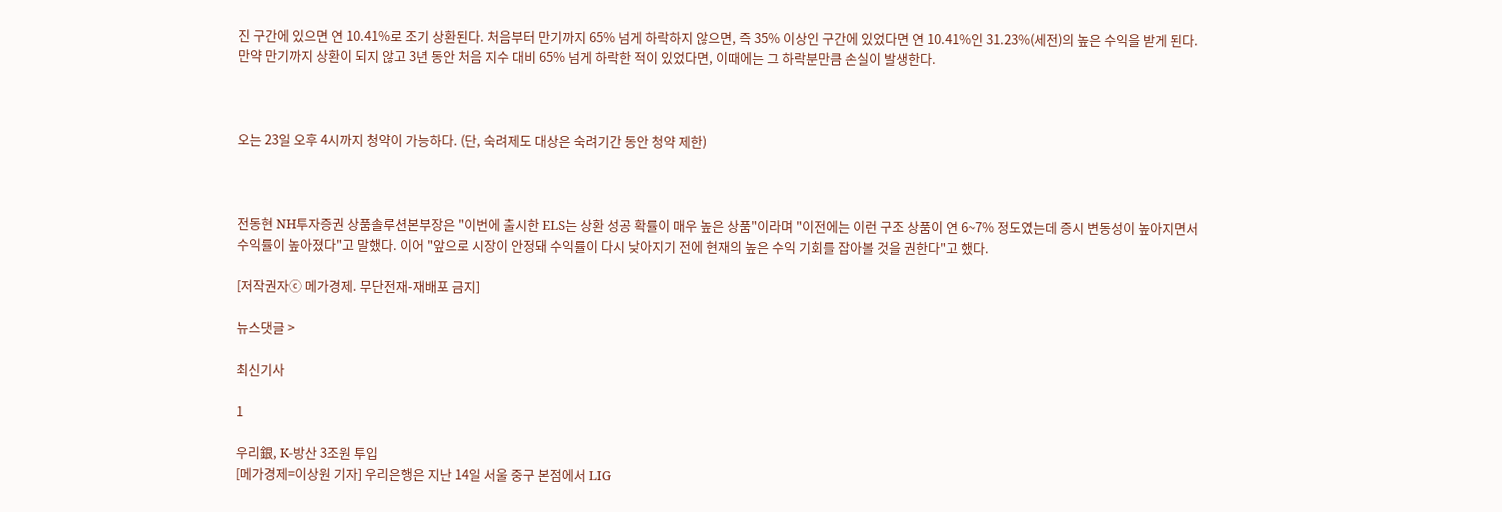진 구간에 있으면 연 10.41%로 조기 상환된다. 처음부터 만기까지 65% 넘게 하락하지 않으면, 즉 35% 이상인 구간에 있었다면 연 10.41%인 31.23%(세전)의 높은 수익을 받게 된다. 만약 만기까지 상환이 되지 않고 3년 동안 처음 지수 대비 65% 넘게 하락한 적이 있었다면, 이때에는 그 하락분만큼 손실이 발생한다.



오는 23일 오후 4시까지 청약이 가능하다. (단, 숙려제도 대상은 숙려기간 동안 청약 제한)



전동현 NH투자증권 상품솔루션본부장은 "이번에 출시한 ELS는 상환 성공 확률이 매우 높은 상품"이라며 "이전에는 이런 구조 상품이 연 6~7% 정도였는데 증시 변동성이 높아지면서 수익률이 높아졌다"고 말했다. 이어 "앞으로 시장이 안정돼 수익률이 다시 낮아지기 전에 현재의 높은 수익 기회를 잡아볼 것을 권한다"고 했다.

[저작권자ⓒ 메가경제. 무단전재-재배포 금지]

뉴스댓글 >

최신기사

1

우리銀, K-방산 3조원 투입
[메가경제=이상원 기자] 우리은행은 지난 14일 서울 중구 본점에서 LIG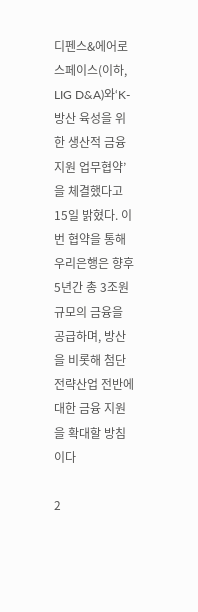디펜스&에어로스페이스(이하, LIG D&A)와‘K-방산 육성을 위한 생산적 금융 지원 업무협약’을 체결했다고 15일 밝혔다. 이번 협약을 통해 우리은행은 향후 5년간 총 3조원 규모의 금융을 공급하며, 방산을 비롯해 첨단전략산업 전반에 대한 금융 지원을 확대할 방침이다

2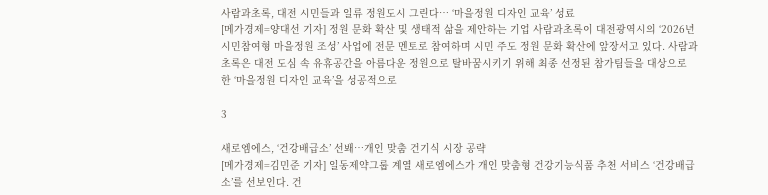사람과초록, 대전 시민들과 일류 정원도시 그린다… ‘마을정원 디자인 교육’ 성료
[메가경제=양대선 기자] 정원 문화 확산 및 생태적 삶을 제안하는 기업 사람과초록이 대전광역시의 ‘2026년 시민참여형 마을정원 조성’ 사업에 전문 멘토로 참여하며 시민 주도 정원 문화 확산에 앞장서고 있다. 사람과초록은 대전 도심 속 유휴공간을 아름다운 정원으로 탈바꿈시키기 위해 최종 선정된 참가팀들을 대상으로 한 ‘마을정원 디자인 교육’을 성공적으로

3

새로엠에스, ‘건강배급소’ 선봬…개인 맞춤 건기식 시장 공략
[메가경제=김민준 기자] 일동제약그룹 계열 새로엠에스가 개인 맞춤형 건강기능식품 추천 서비스 ‘건강배급소’를 선보인다. 건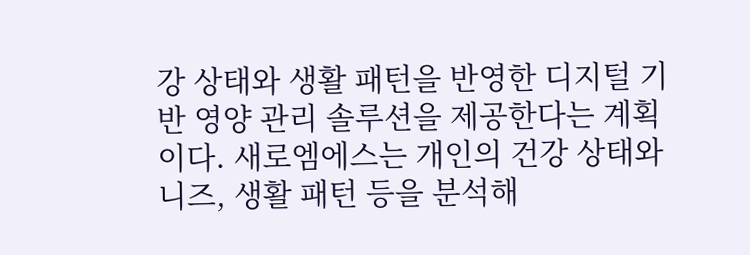강 상태와 생활 패턴을 반영한 디지털 기반 영양 관리 솔루션을 제공한다는 계획이다. 새로엠에스는 개인의 건강 상태와 니즈, 생활 패턴 등을 분석해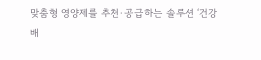맞춤형 영양제를 추천·공급하는 솔루션 ‘건강배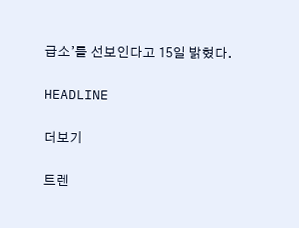급소’를 선보인다고 15일 밝혔다.

HEADLINE

더보기

트렌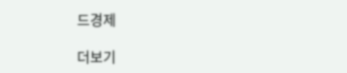드경제

더보기